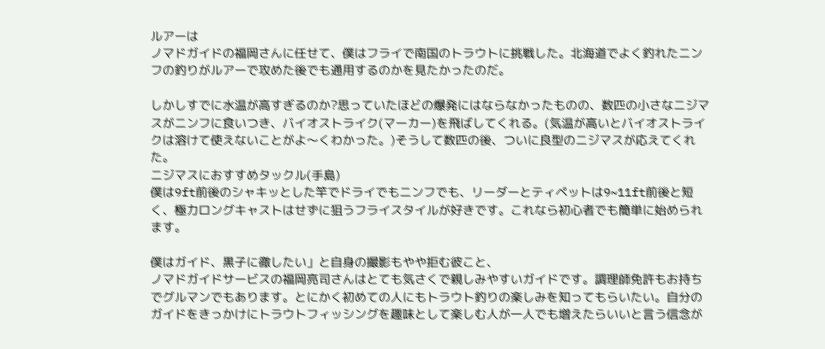ルアーは
ノマドガイドの福岡さんに任せて、僕はフライで南国のトラウトに挑戦した。北海道でよく釣れたニンフの釣りがルアーで攻めた後でも通用するのかを見たかったのだ。

しかしすでに水温が高すぎるのか?思っていたほどの爆発にはならなかったものの、数匹の小さなニジマスがニンフに食いつき、バイオストライク(マーカー)を飛ばしてくれる。(気温が高いとバイオストライクは溶けて使えないことがよ〜くわかった。)そうして数匹の後、ついに良型のニジマスが応えてくれた。
ニジマスにおすすめタックル(手島)
僕は9ft前後のシャキッとした竿でドライでもニンフでも、リーダーとティペットは9~11ft前後と短く、極力ロングキャストはせずに狙うフライスタイルが好きです。これなら初心者でも簡単に始められます。

僕はガイド、黒子に徹したい」と自身の撮影もやや拒む彼こと、
ノマドガイドサービスの福岡亮司さんはとても気さくで親しみやすいガイドです。調理師免許もお持ちでグルマンでもあります。とにかく初めての人にもトラウト釣りの楽しみを知ってもらいたい。自分のガイドをきっかけにトラウトフィッシングを趣味として楽しむ人が一人でも増えたらいいと言う信念が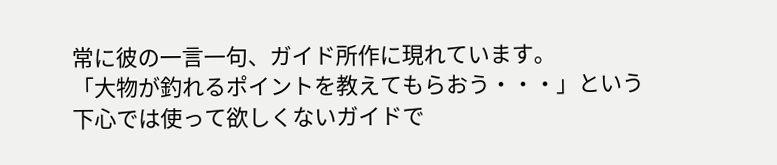常に彼の一言一句、ガイド所作に現れています。
「大物が釣れるポイントを教えてもらおう・・・」という下心では使って欲しくないガイドで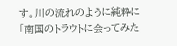す。川の流れのように純粋に「南国のトラウトに会ってみた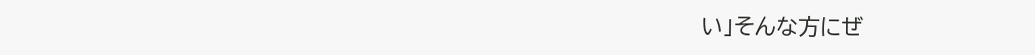い」そんな方にぜ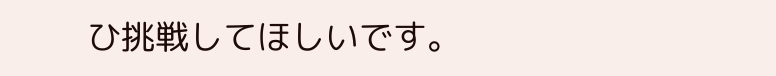ひ挑戦してほしいです。